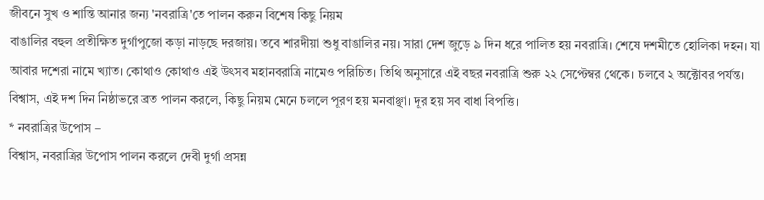জীবনে সুখ ও শান্তি আনার জন্য 'নবরাত্রি'তে পালন করুন বিশেষ কিছু নিয়ম
বাঙালির বহুল প্রতীক্ষিত দুর্গাপুজো কড়া নাড়ছে দরজায়। তবে শারদীয়া শুধু বাঙালির নয়। সারা দেশ জুড়ে ৯ দিন ধরে পালিত হয় নবরাত্রি। শেষে দশমীতে হোলিকা দহন। যা আবার দশেরা নামে খ্যাত। কোথাও কোথাও এই উৎসব মহানবরাত্রি নামেও পরিচিত। তিথি অনুসারে এই বছর নবরাত্রি শুরু ২২ সেপ্টেম্বর থেকে। চলবে ২ অক্টোবর পর্যন্ত। বিশ্বাস, এই দশ দিন নিষ্ঠাভরে ব্রত পালন করলে, কিছু নিয়ম মেনে চললে পূরণ হয় মনবাঞ্ছা। দূর হয় সব বাধা বিপত্তি।
* নবরাত্রির উপোস –
বিশ্বাস, নবরাত্রির উপোস পালন করলে দেবী দুর্গা প্রসন্ন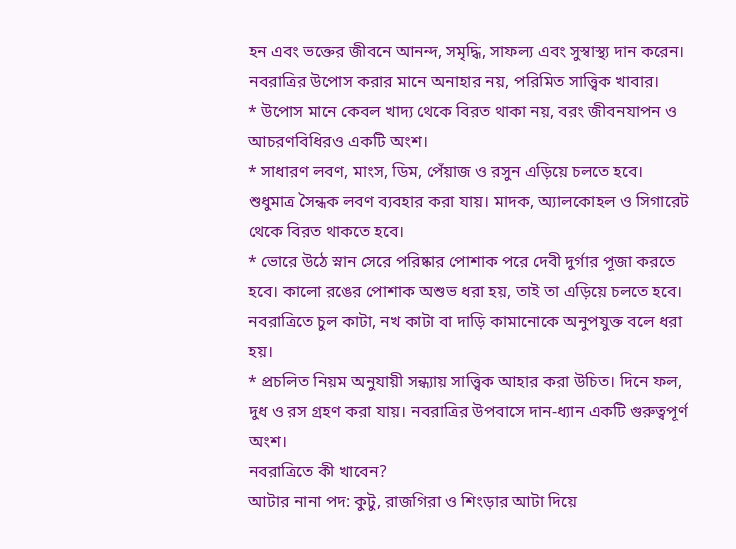হন এবং ভক্তের জীবনে আনন্দ, সমৃদ্ধি, সাফল্য এবং সুস্বাস্থ্য দান করেন।
নবরাত্রির উপোস করার মানে অনাহার নয়, পরিমিত সাত্ত্বিক খাবার।
* উপোস মানে কেবল খাদ্য থেকে বিরত থাকা নয়, বরং জীবনযাপন ও আচরণবিধিরও একটি অংশ।
* সাধারণ লবণ, মাংস, ডিম, পেঁয়াজ ও রসুন এড়িয়ে চলতে হবে। শুধুমাত্র সৈন্ধক লবণ ব্যবহার করা যায়। মাদক, অ্যালকোহল ও সিগারেট থেকে বিরত থাকতে হবে।
* ভোরে উঠে স্নান সেরে পরিষ্কার পোশাক পরে দেবী দুর্গার পূজা করতে হবে। কালো রঙের পোশাক অশুভ ধরা হয়, তাই তা এড়িয়ে চলতে হবে। নবরাত্রিতে চুল কাটা, নখ কাটা বা দাড়ি কামানোকে অনুপযুক্ত বলে ধরা হয়।
* প্রচলিত নিয়ম অনুযায়ী সন্ধ্যায় সাত্ত্বিক আহার করা উচিত। দিনে ফল, দুধ ও রস গ্রহণ করা যায়। নবরাত্রির উপবাসে দান-ধ্যান একটি গুরুত্বপূর্ণ অংশ।
নবরাত্রিতে কী খাবেন?
আটার নানা পদ: কুটু, রাজগিরা ও শিংড়ার আটা দিয়ে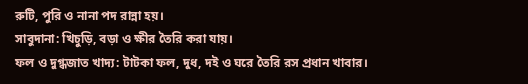রুটি, পুরি ও নানা পদ রান্না হয়।
সাবুদানা: খিচুড়ি, বড়া ও ক্ষীর তৈরি করা যায়।
ফল ও দুগ্ধজাত খাদ্য: টাটকা ফল, দুধ, দই ও ঘরে তৈরি রস প্রধান খাবার।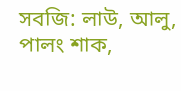সবজি: লাউ, আলু, পালং শাক,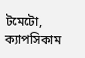টমেটো, ক্যাপসিকাম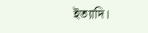ইত্যাদি।